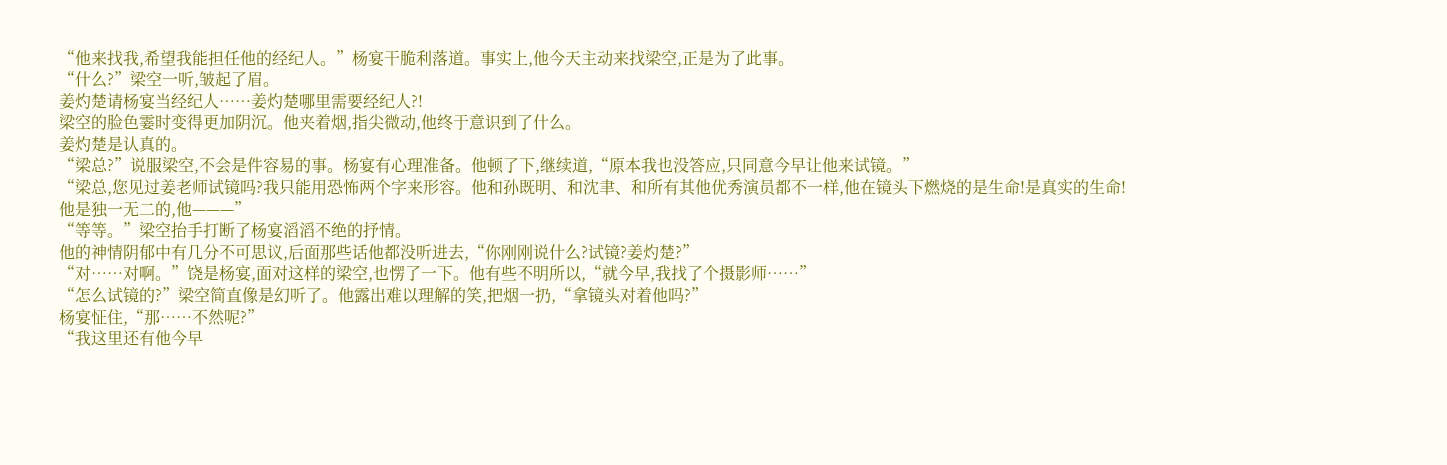“他来找我,希望我能担任他的经纪人。”杨宴干脆利落道。事实上,他今天主动来找梁空,正是为了此事。
“什么?”梁空一听,皱起了眉。
姜灼楚请杨宴当经纪人……姜灼楚哪里需要经纪人?!
梁空的脸色霎时变得更加阴沉。他夹着烟,指尖微动,他终于意识到了什么。
姜灼楚是认真的。
“梁总?”说服梁空,不会是件容易的事。杨宴有心理准备。他顿了下,继续道,“原本我也没答应,只同意今早让他来试镜。”
“梁总,您见过姜老师试镜吗?我只能用恐怖两个字来形容。他和孙既明、和沈聿、和所有其他优秀演员都不一样,他在镜头下燃烧的是生命!是真实的生命!他是独一无二的,他———”
“等等。”梁空抬手打断了杨宴滔滔不绝的抒情。
他的神情阴郁中有几分不可思议,后面那些话他都没听进去,“你刚刚说什么?试镜?姜灼楚?”
“对……对啊。”饶是杨宴,面对这样的梁空,也愣了一下。他有些不明所以,“就今早,我找了个摄影师……”
“怎么试镜的?”梁空简直像是幻听了。他露出难以理解的笑,把烟一扔,“拿镜头对着他吗?”
杨宴怔住,“那……不然呢?”
“我这里还有他今早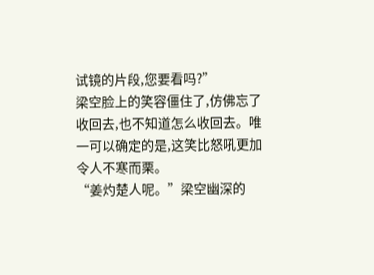试镜的片段,您要看吗?”
梁空脸上的笑容僵住了,仿佛忘了收回去,也不知道怎么收回去。唯一可以确定的是,这笑比怒吼更加令人不寒而栗。
“姜灼楚人呢。”梁空幽深的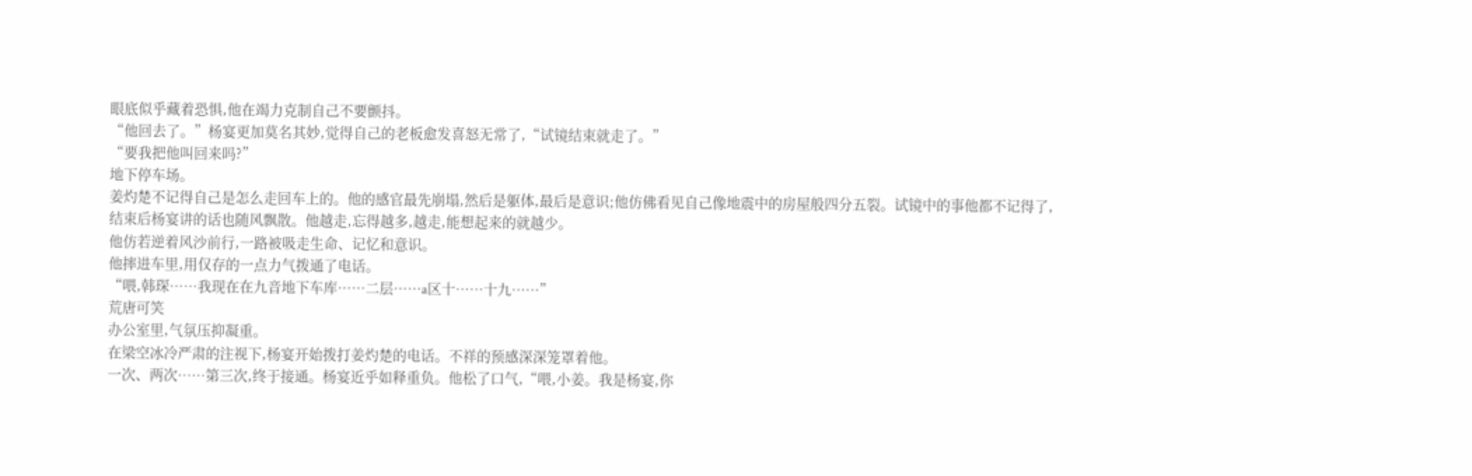眼底似乎藏着恐惧,他在竭力克制自己不要颤抖。
“他回去了。”杨宴更加莫名其妙,觉得自己的老板愈发喜怒无常了,“试镜结束就走了。”
“要我把他叫回来吗?”
地下停车场。
姜灼楚不记得自己是怎么走回车上的。他的感官最先崩塌,然后是躯体,最后是意识;他仿佛看见自己像地震中的房屋般四分五裂。试镜中的事他都不记得了,结束后杨宴讲的话也随风飘散。他越走,忘得越多,越走,能想起来的就越少。
他仿若逆着风沙前行,一路被吸走生命、记忆和意识。
他摔进车里,用仅存的一点力气拨通了电话。
“喂,韩琛……我现在在九音地下车库……二层……a区十……十九……”
荒唐可笑
办公室里,气氛压抑凝重。
在梁空冰冷严肃的注视下,杨宴开始拨打姜灼楚的电话。不祥的预感深深笼罩着他。
一次、两次……第三次,终于接通。杨宴近乎如释重负。他松了口气,“喂,小姜。我是杨宴,你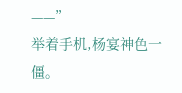——”
举着手机,杨宴神色一僵。